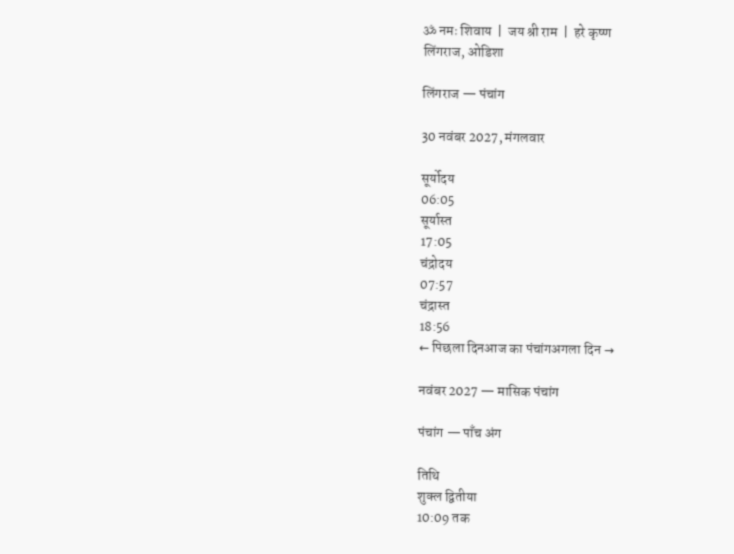ॐ नमः शिवाय  |  जय श्री राम  |  हरे कृष्ण
लिंगराज, ओडिशा

लिंगराज — पंचांग

30 नवंबर 2027, मंगलवार

सूर्योदय
06:05
सूर्यास्त
17:05
चंद्रोदय
07:57
चंद्रास्त
18:56
← पिछला दिनआज का पंचांगअगला दिन →

नवंबर 2027 — मासिक पंचांग

पंचांग — पाँच अंग

तिथि
शुक्ल द्वितीया
10:09 तक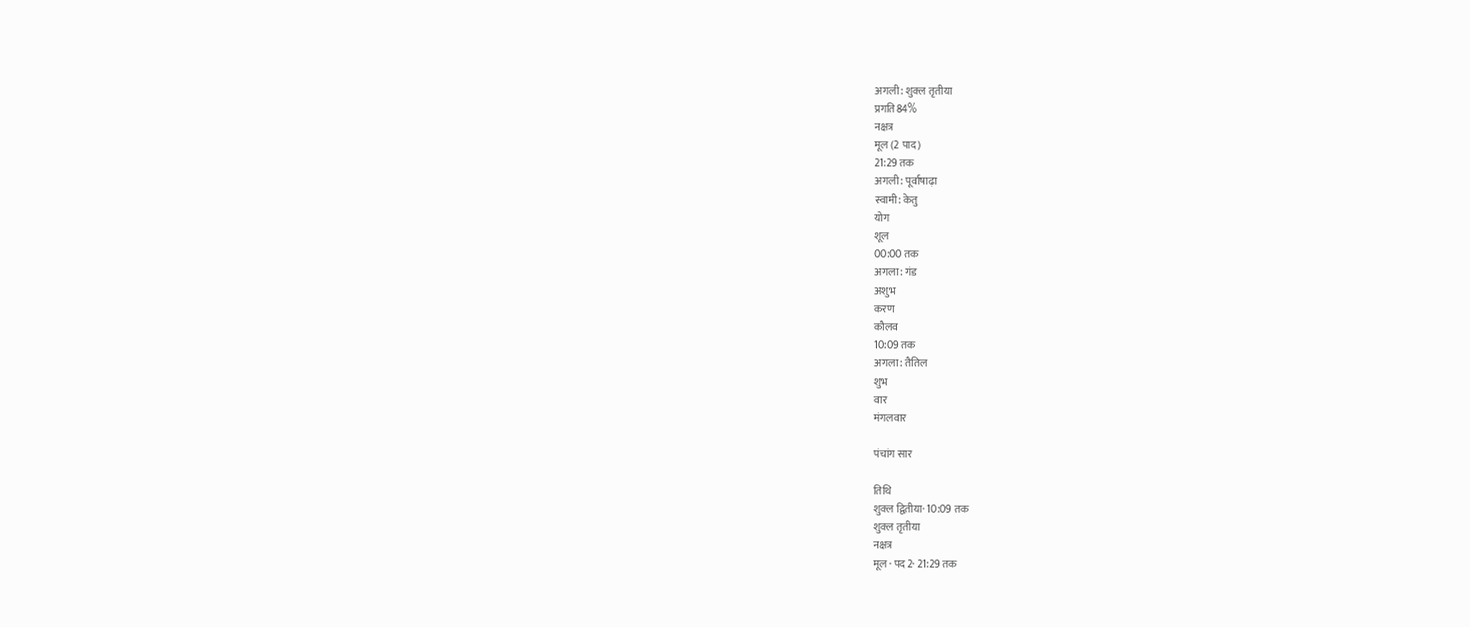अगली: शुक्ल तृतीया
प्रगति84%
नक्षत्र
मूल (2 पाद)
21:29 तक
अगली: पूर्वाषाढ़ा
स्वामी: केतु
योग
शूल
00:00 तक
अगला: गंड
अशुभ
करण
कौलव
10:09 तक
अगला: तैतिल
शुभ
वार
मंगलवार

पंचांग सार

तिथि
शुक्ल द्वितीया· 10:09 तक
शुक्ल तृतीया
नक्षत्र
मूल · पद 2· 21:29 तक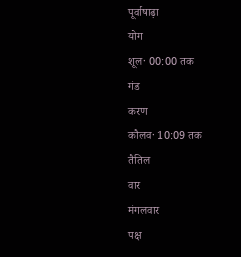पूर्वाषाढ़ा
योग
शूल· 00:00 तक
गंड
करण
कौलव· 10:09 तक
तैतिल
वार
मंगलवार
पक्ष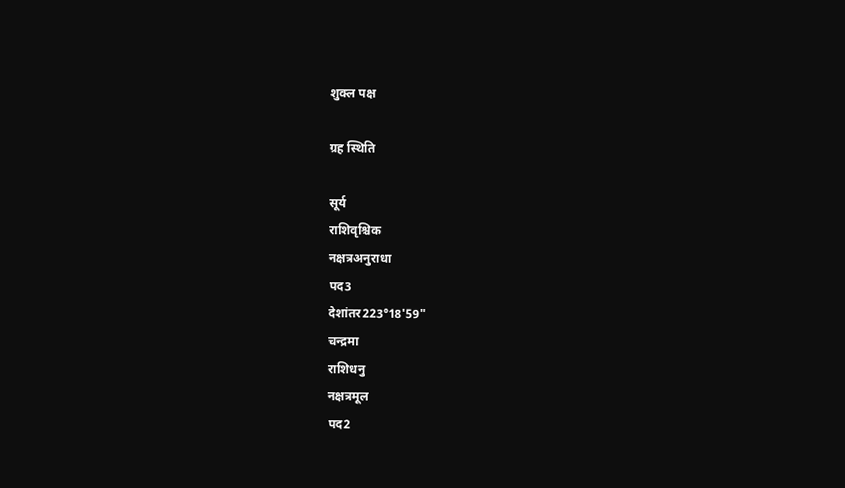शुक्ल पक्ष

ग्रह स्थिति

सूर्य
राशिवृश्चिक
नक्षत्रअनुराधा
पद3
देशांतर223°18'59"
चन्द्रमा
राशिधनु
नक्षत्रमूल
पद2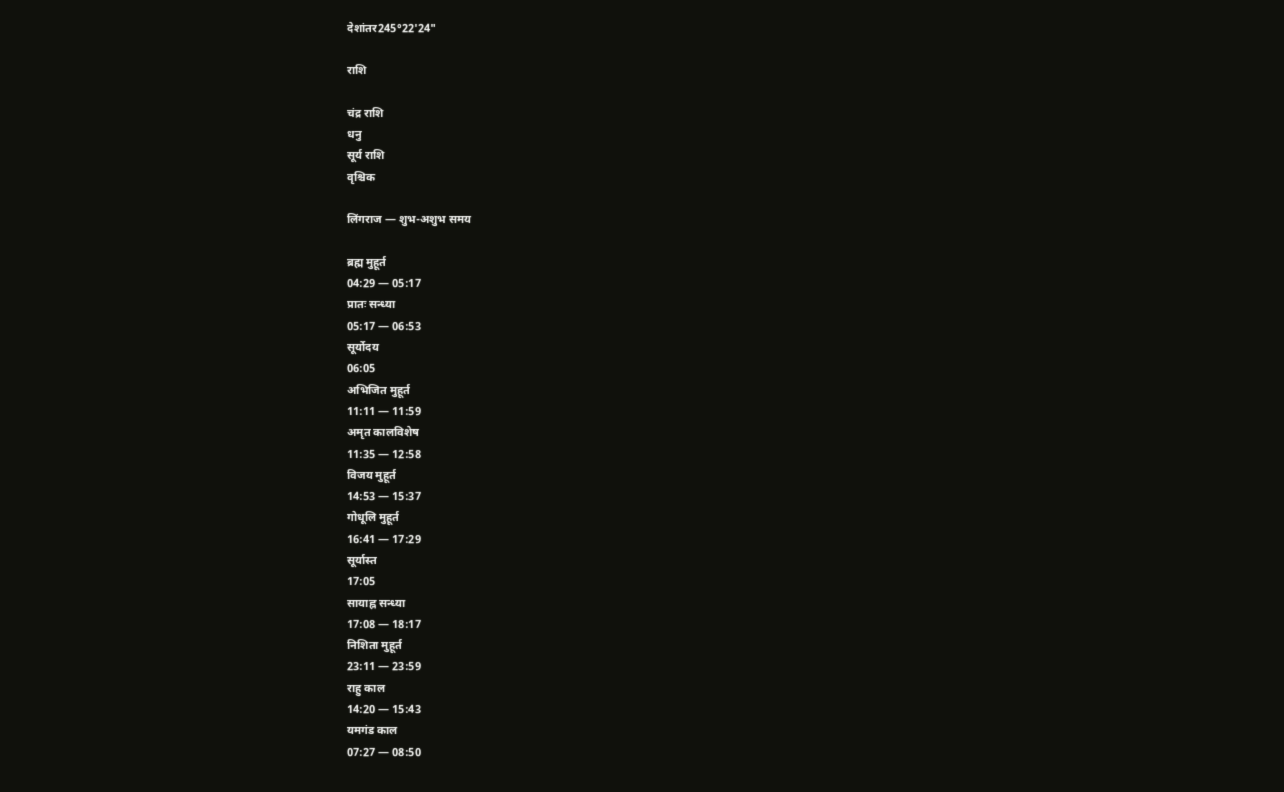देशांतर245°22'24"

राशि

चंद्र राशि
धनु
सूर्य राशि
वृश्चिक

लिंगराज — शुभ-अशुभ समय

ब्रह्म मुहूर्त
04:29 — 05:17
प्रातः सन्ध्या
05:17 — 06:53
सूर्योदय
06:05
अभिजित मुहूर्त
11:11 — 11:59
अमृत कालविशेष
11:35 — 12:58
विजय मुहूर्त
14:53 — 15:37
गोधूलि मुहूर्त
16:41 — 17:29
सूर्यास्त
17:05
सायाह्न सन्ध्या
17:08 — 18:17
निशिता मुहूर्त
23:11 — 23:59
राहु काल
14:20 — 15:43
यमगंड काल
07:27 — 08:50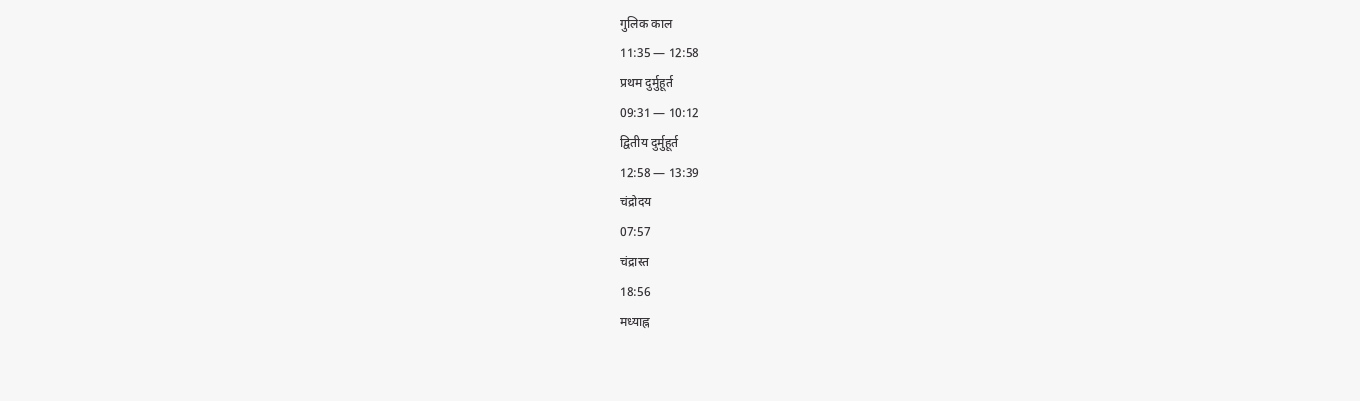गुलिक काल
11:35 — 12:58
प्रथम दुर्मुहूर्त
09:31 — 10:12
द्वितीय दुर्मुहूर्त
12:58 — 13:39
चंद्रोदय
07:57
चंद्रास्त
18:56
मध्याह्न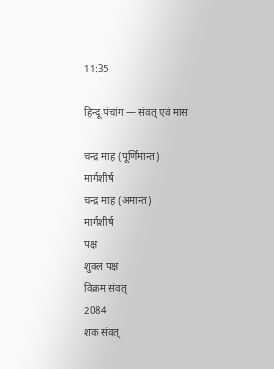11:35

हिन्दू पंचांग — संवत् एवं मास

चन्द्र माह (पूर्णिमान्त)
मार्गशीर्ष
चन्द्र माह (अमान्त)
मार्गशीर्ष
पक्ष
शुक्ल पक्ष
विक्रम संवत्
2084
शक संवत्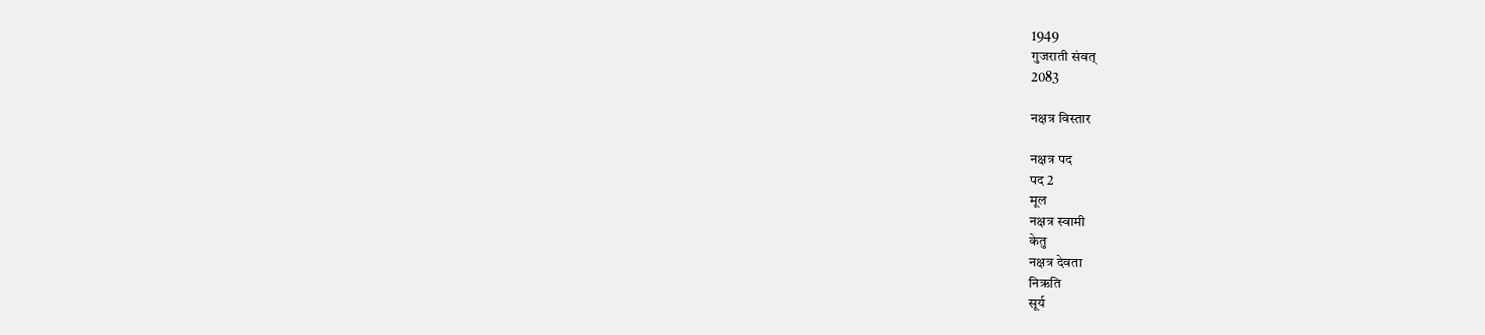1949
गुजराती संवत्
2083

नक्षत्र विस्तार

नक्षत्र पद
पद 2
मूल
नक्षत्र स्वामी
केतु
नक्षत्र देवता
निऋति
सूर्य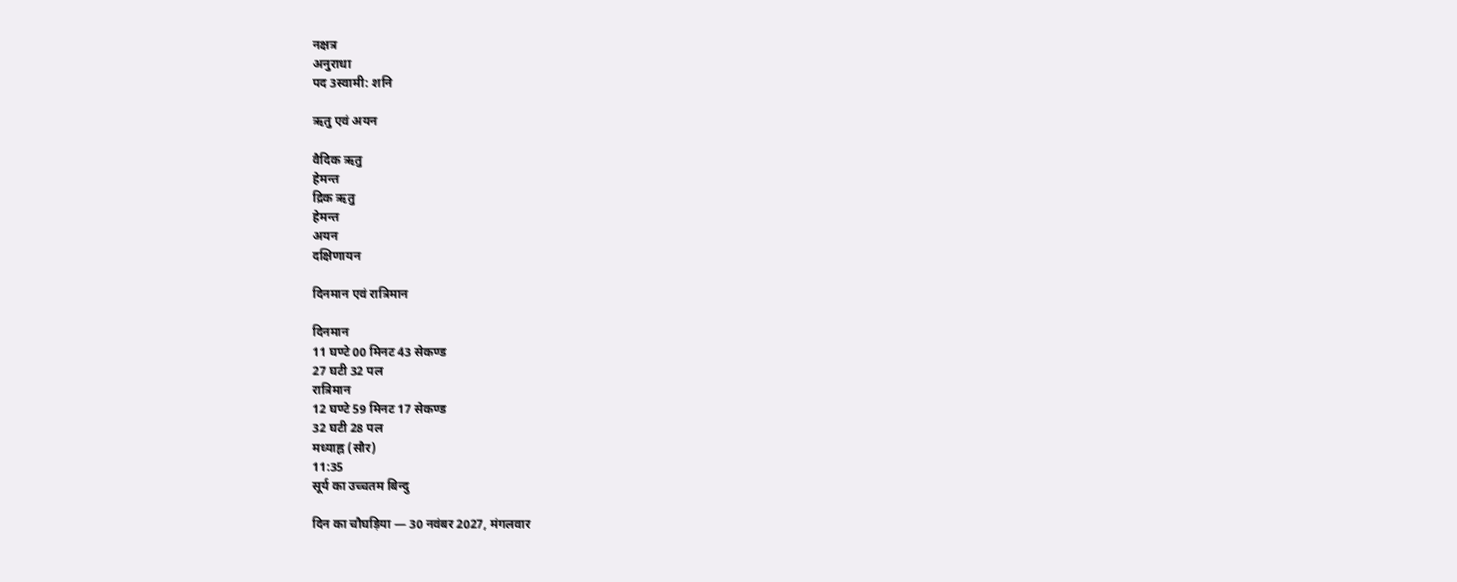नक्षत्र
अनुराधा
पद 3स्वामी: शनि

ऋतु एवं अयन

वैदिक ऋतु
हेमन्त
द्रिक ऋतु
हेमन्त
अयन
दक्षिणायन

दिनमान एवं रात्रिमान

दिनमान
11 घण्टे 00 मिनट 43 सेकण्ड
27 घटी 32 पल
रात्रिमान
12 घण्टे 59 मिनट 17 सेकण्ड
32 घटी 28 पल
मध्याह्न (सौर)
11:35
सूर्य का उच्चतम बिन्दु

दिन का चौघड़िया — 30 नवंबर 2027, मंगलवार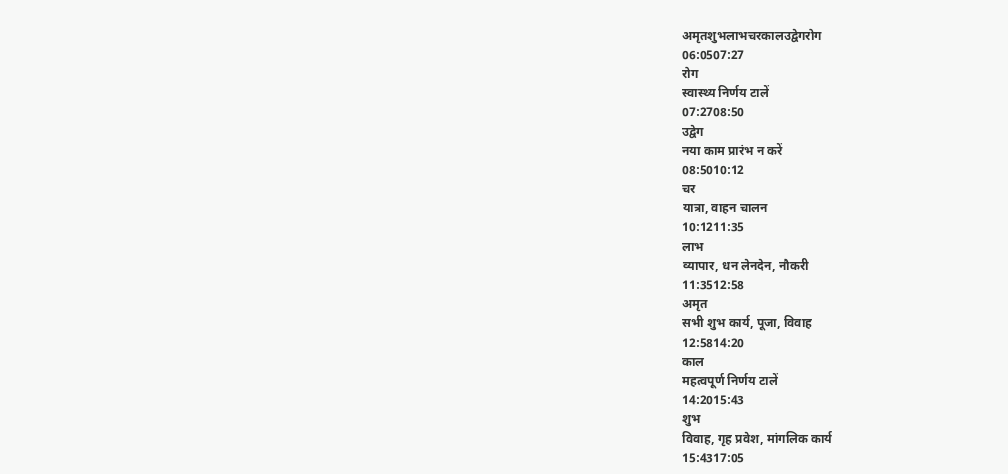अमृतशुभलाभचरकालउद्वेगरोग
06:0507:27
रोग
स्वास्थ्य निर्णय टालें
07:2708:50
उद्वेग
नया काम प्रारंभ न करें
08:5010:12
चर
यात्रा, वाहन चालन
10:1211:35
लाभ
व्यापार, धन लेनदेन, नौकरी
11:3512:58
अमृत
सभी शुभ कार्य, पूजा, विवाह
12:5814:20
काल
महत्वपूर्ण निर्णय टालें
14:2015:43
शुभ
विवाह, गृह प्रवेश, मांगलिक कार्य
15:4317:05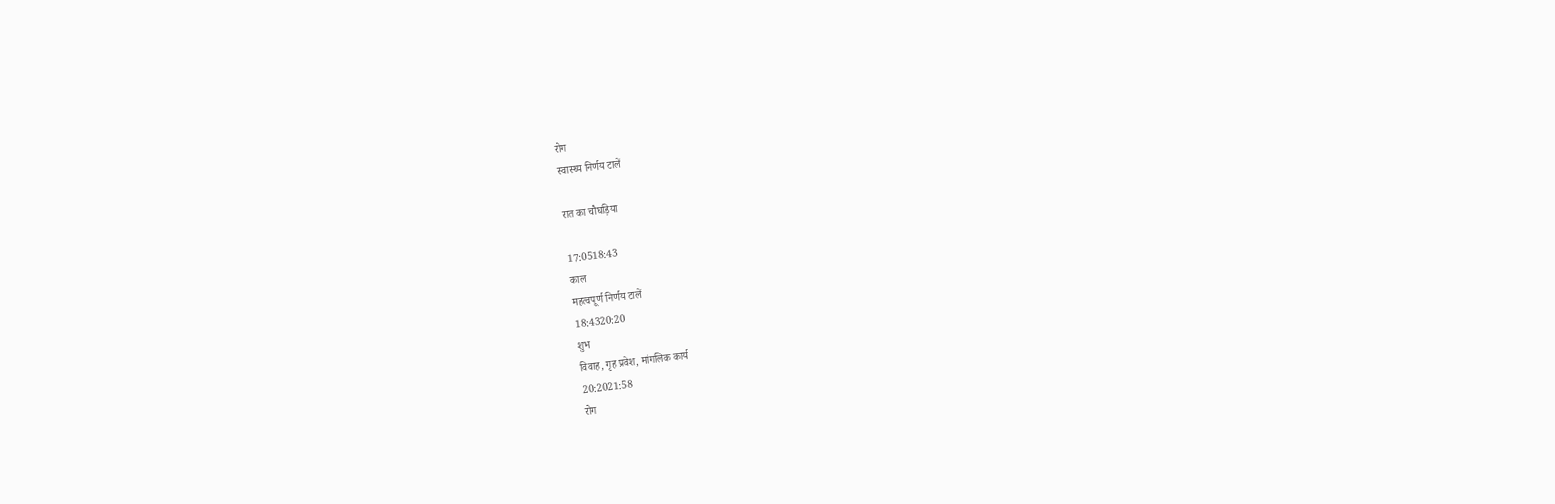रोग
स्वास्थ्य निर्णय टालें

रात का चौघड़िया

17:0518:43
काल
महत्वपूर्ण निर्णय टालें
18:4320:20
शुभ
विवाह, गृह प्रवेश, मांगलिक कार्य
20:2021:58
रोग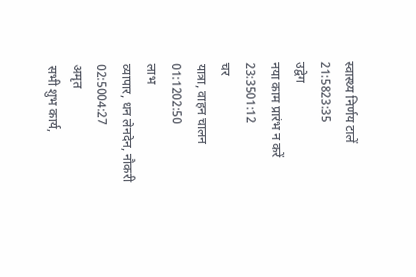स्वास्थ्य निर्णय टालें
21:5823:35
उद्वेग
नया काम प्रारंभ न करें
23:3501:12
चर
यात्रा, वाहन चालन
01:1202:50
लाभ
व्यापार, धन लेनदेन, नौकरी
02:5004:27
अमृत
सभी शुभ कार्य,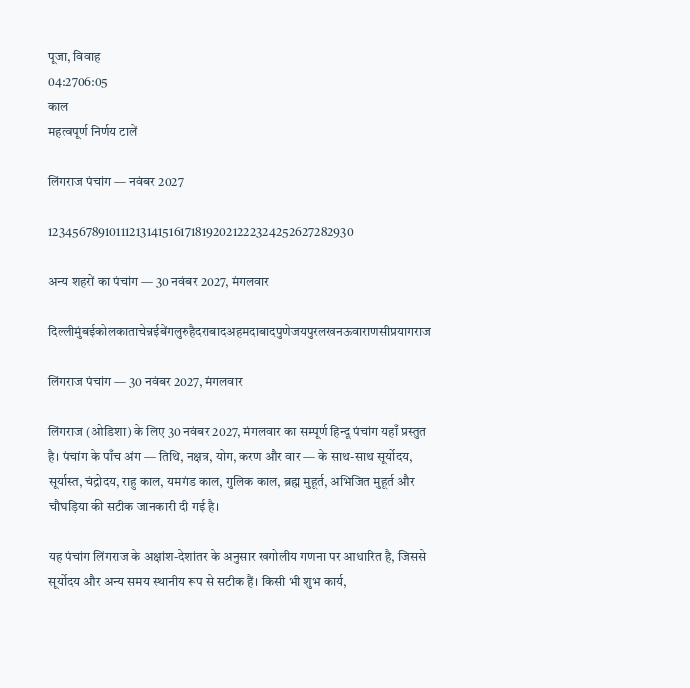पूजा, विवाह
04:2706:05
काल
महत्वपूर्ण निर्णय टालें

लिंगराज पंचांग — नवंबर 2027

123456789101112131415161718192021222324252627282930

अन्य शहरों का पंचांग — 30 नवंबर 2027, मंगलवार

दिल्लीमुंबईकोलकाताचेन्नईबेंगलुरुहैदराबादअहमदाबादपुणेजयपुरलखनऊवाराणसीप्रयागराज

लिंगराज पंचांग — 30 नवंबर 2027, मंगलवार

लिंगराज (ओडिशा) के लिए 30 नवंबर 2027, मंगलवार का सम्पूर्ण हिन्दू पंचांग यहाँ प्रस्तुत है। पंचांग के पाँच अंग — तिथि, नक्षत्र, योग, करण और वार — के साथ-साथ सूर्योदय, सूर्यास्त, चंद्रोदय, राहु काल, यमगंड काल, गुलिक काल, ब्रह्म मुहूर्त, अभिजित मुहूर्त और चौघड़िया की सटीक जानकारी दी गई है।

यह पंचांग लिंगराज के अक्षांश-देशांतर के अनुसार खगोलीय गणना पर आधारित है, जिससे सूर्योदय और अन्य समय स्थानीय रूप से सटीक हैं। किसी भी शुभ कार्य,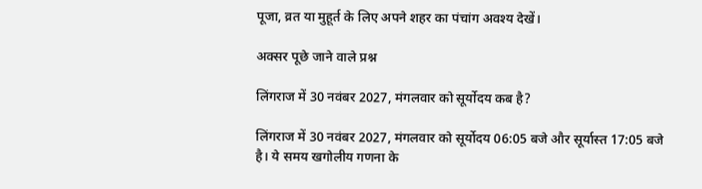पूजा, व्रत या मुहूर्त के लिए अपने शहर का पंचांग अवश्य देखें।

अक्सर पूछे जाने वाले प्रश्न

लिंगराज में 30 नवंबर 2027, मंगलवार को सूर्योदय कब है?

लिंगराज में 30 नवंबर 2027, मंगलवार को सूर्योदय 06:05 बजे और सूर्यास्त 17:05 बजे है। ये समय खगोलीय गणना के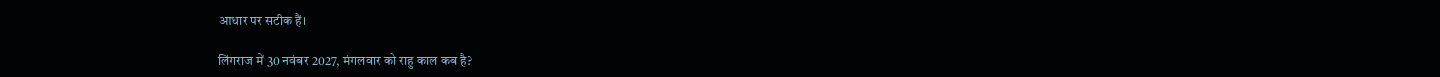आधार पर सटीक हैं।

लिंगराज में 30 नवंबर 2027, मंगलवार को राहु काल कब है?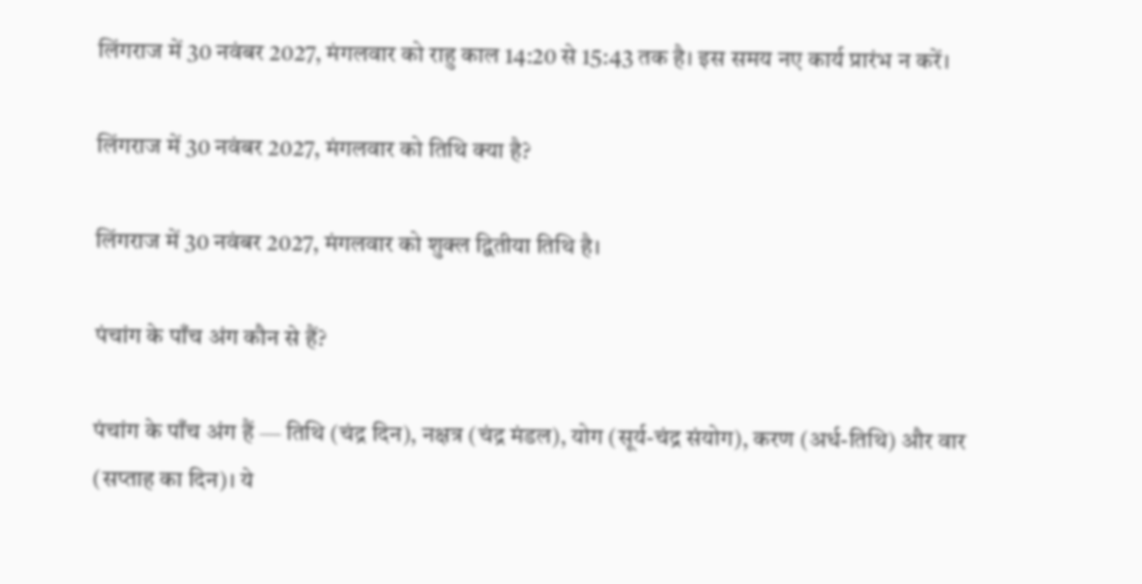लिंगराज में 30 नवंबर 2027, मंगलवार को राहु काल 14:20 से 15:43 तक है। इस समय नए कार्य प्रारंभ न करें।

लिंगराज में 30 नवंबर 2027, मंगलवार को तिथि क्या है?

लिंगराज में 30 नवंबर 2027, मंगलवार को शुक्ल द्वितीया तिथि है।

पंचांग के पाँच अंग कौन से हैं?

पंचांग के पाँच अंग हैं — तिथि (चंद्र दिन), नक्षत्र (चंद्र मंडल), योग (सूर्य-चंद्र संयोग), करण (अर्ध-तिथि) और वार (सप्ताह का दिन)। ये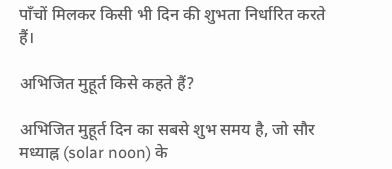पाँचों मिलकर किसी भी दिन की शुभता निर्धारित करते हैं।

अभिजित मुहूर्त किसे कहते हैं?

अभिजित मुहूर्त दिन का सबसे शुभ समय है, जो सौर मध्याह्न (solar noon) के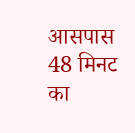आसपास 48 मिनट का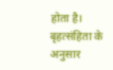होता है। बृहत्संहिता के अनुसार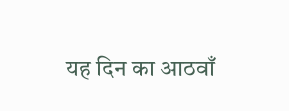यह दिन का आठवाँ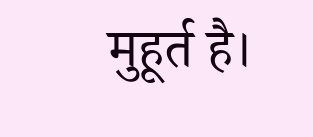मुहूर्त है।